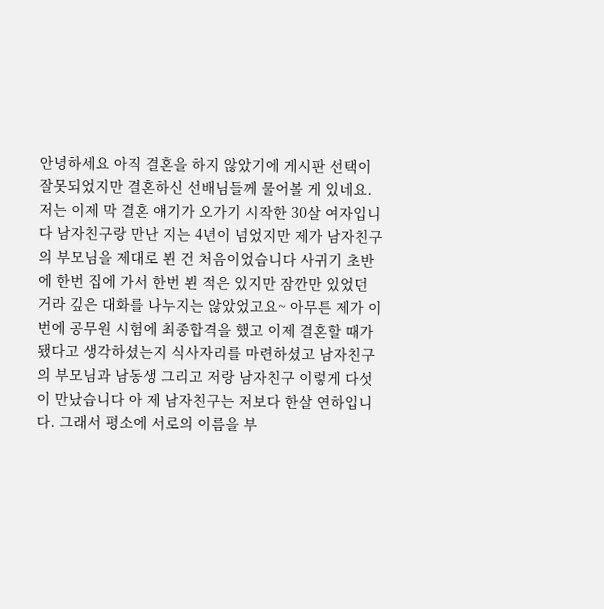안녕하세요 아직 결혼을 하지 않았기에 게시판 선택이 잘못되었지만 결혼하신 선배님들께 물어볼 게 있네요. 저는 이제 막 결혼 얘기가 오가기 시작한 30살 여자입니다 남자친구랑 만난 지는 4년이 넘었지만 제가 남자친구의 부모님을 제대로 뵌 건 처음이었습니다 사귀기 초반에 한번 집에 가서 한번 뵌 적은 있지만 잠깐만 있었던 거라 깊은 대화를 나누지는 않았었고요~ 아무튼 제가 이번에 공무원 시험에 최종합격을 했고 이제 결혼할 때가 됐다고 생각하셨는지 식사자리를 마련하셨고 남자친구의 부모님과 남동생 그리고 저랑 남자친구 이렇게 다섯이 만났습니다 아 제 남자친구는 저보다 한살 연하입니다. 그래서 평소에 서로의 이름을 부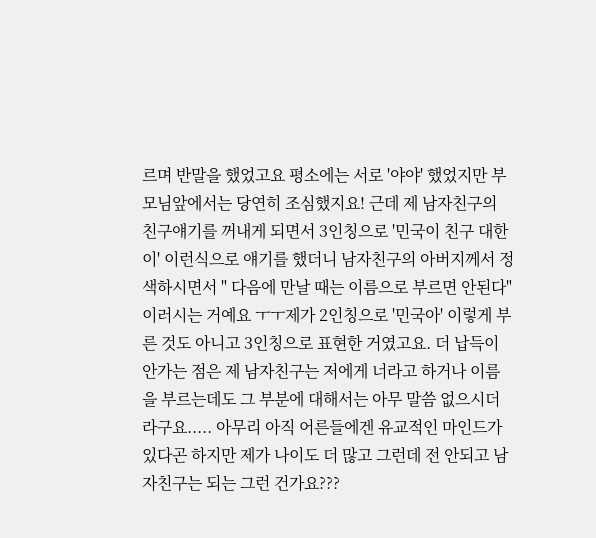르며 반말을 했었고요 평소에는 서로 '야야' 했었지만 부모님앞에서는 당연히 조심했지요! 근데 제 남자친구의 친구얘기를 꺼내게 되면서 3인칭으로 '민국이 친구 대한이' 이런식으로 얘기를 했더니 남자친구의 아버지께서 정색하시면서 " 다음에 만날 때는 이름으로 부르면 안된다" 이러시는 거예요 ㅜㅜ제가 2인칭으로 '민국아' 이렇게 부른 것도 아니고 3인칭으로 표현한 거였고요. 더 납득이 안가는 점은 제 남자친구는 저에게 너라고 하거나 이름을 부르는데도 그 부분에 대해서는 아무 말씀 없으시더라구요..... 아무리 아직 어른들에겐 유교적인 마인드가 있다곤 하지만 제가 나이도 더 많고 그런데 전 안되고 남자친구는 되는 그런 건가요???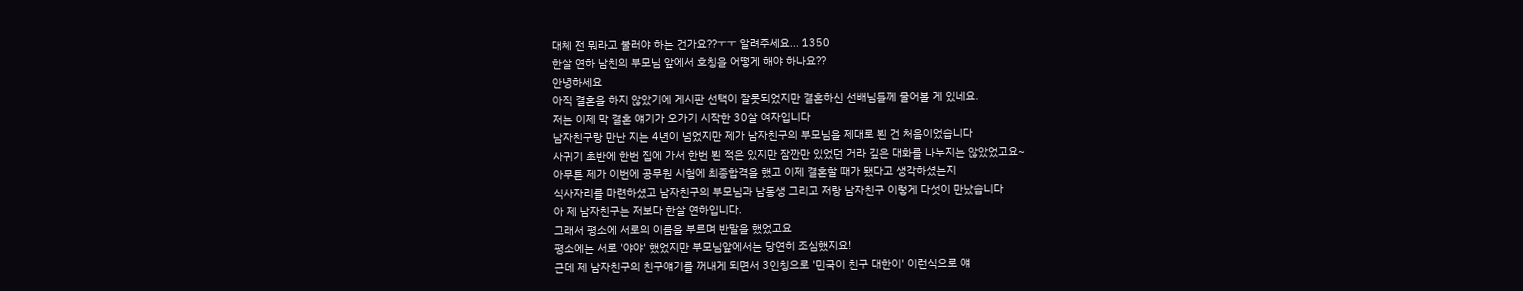대체 전 뭐라고 불러야 하는 건가요??ㅜㅜ 알려주세요... 1350
한살 연하 남친의 부모님 앞에서 호칭을 어떻게 해야 하나요??
안녕하세요
아직 결혼을 하지 않았기에 게시판 선택이 잘못되었지만 결혼하신 선배님들께 물어볼 게 있네요.
저는 이제 막 결혼 얘기가 오가기 시작한 30살 여자입니다
남자친구랑 만난 지는 4년이 넘었지만 제가 남자친구의 부모님을 제대로 뵌 건 처음이었습니다
사귀기 초반에 한번 집에 가서 한번 뵌 적은 있지만 잠깐만 있었던 거라 깊은 대화를 나누지는 않았었고요~
아무튼 제가 이번에 공무원 시험에 최종합격을 했고 이제 결혼할 때가 됐다고 생각하셨는지
식사자리를 마련하셨고 남자친구의 부모님과 남동생 그리고 저랑 남자친구 이렇게 다섯이 만났습니다
아 제 남자친구는 저보다 한살 연하입니다.
그래서 평소에 서로의 이름을 부르며 반말을 했었고요
평소에는 서로 '야야' 했었지만 부모님앞에서는 당연히 조심했지요!
근데 제 남자친구의 친구얘기를 꺼내게 되면서 3인칭으로 '민국이 친구 대한이' 이런식으로 얘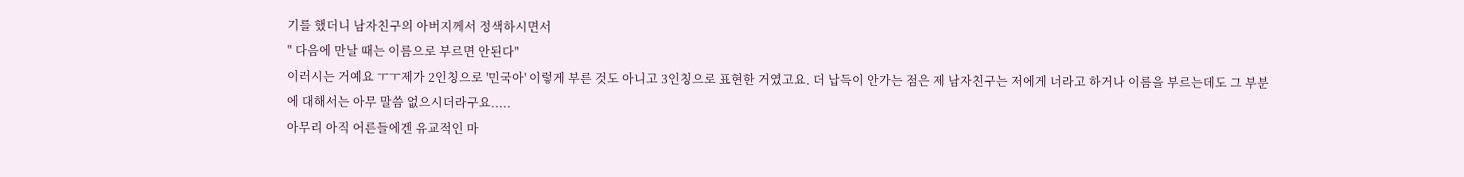기를 했더니 남자친구의 아버지께서 정색하시면서
" 다음에 만날 때는 이름으로 부르면 안된다"
이러시는 거예요 ㅜㅜ제가 2인칭으로 '민국아' 이렇게 부른 것도 아니고 3인칭으로 표현한 거였고요. 더 납득이 안가는 점은 제 남자친구는 저에게 너라고 하거나 이름을 부르는데도 그 부분에 대해서는 아무 말씀 없으시더라구요.....
아무리 아직 어른들에겐 유교적인 마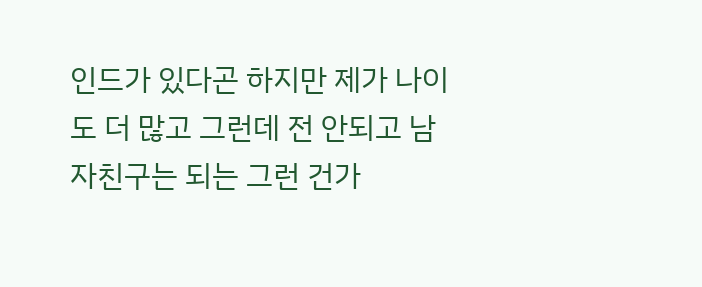인드가 있다곤 하지만 제가 나이도 더 많고 그런데 전 안되고 남자친구는 되는 그런 건가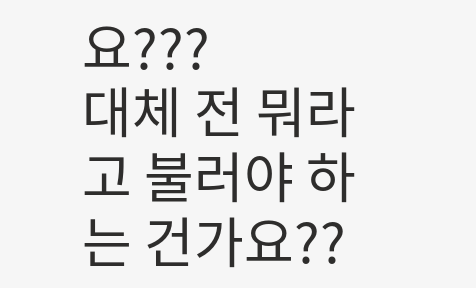요???
대체 전 뭐라고 불러야 하는 건가요??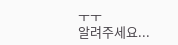ㅜㅜ
알려주세요...